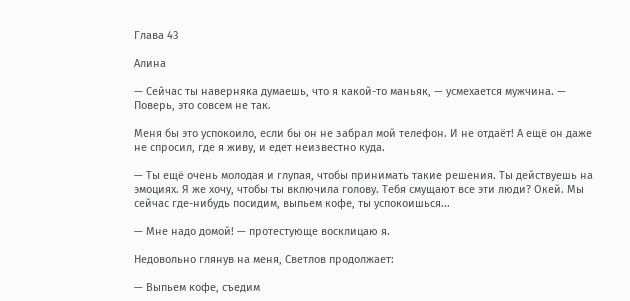Глава 43

Алина

— Сейчас ты наверняка думаешь, что я какой-то маньяк, — усмехается мужчина. — Поверь, это совсем не так.

Меня бы это успокоило, если бы он не забрал мой телефон. И не отдаёт! А ещё он даже не спросил, где я живу, и едет неизвестно куда.

— Ты ещё очень молодая и глупая, чтобы принимать такие решения. Ты действуешь на эмоциях. Я же хочу, чтобы ты включила голову. Тебя смущают все эти люди? Окей. Мы сейчас где-нибудь посидим, выпьем кофе, ты успокоишься...

— Мне надо домой! — протестующе восклицаю я.

Недовольно глянув на меня, Светлов продолжает:

— Выпьем кофе, съедим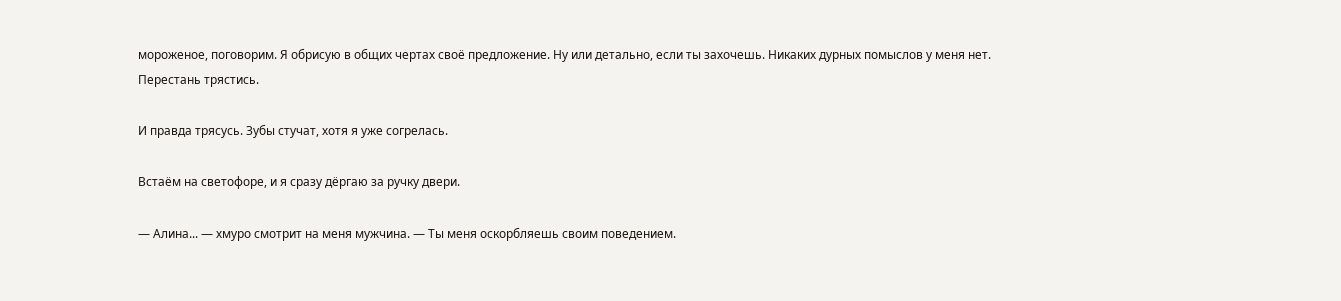мороженое, поговорим. Я обрисую в общих чертах своё предложение. Ну или детально, если ты захочешь. Никаких дурных помыслов у меня нет. Перестань трястись.

И правда трясусь. Зубы стучат, хотя я уже согрелась.

Встаём на светофоре, и я сразу дёргаю за ручку двери.

— Алина... — хмуро смотрит на меня мужчина. — Ты меня оскорбляешь своим поведением.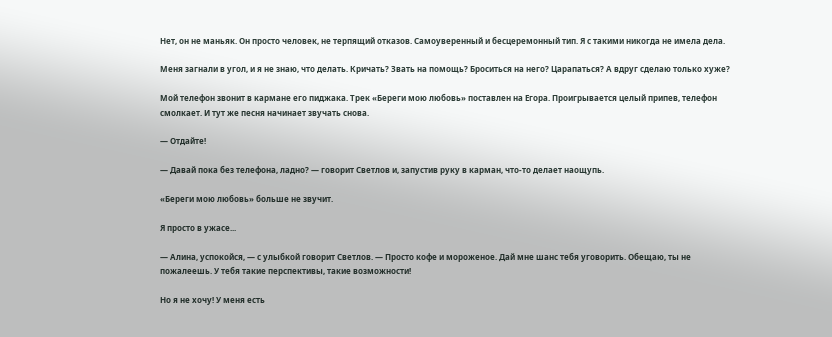Нет, он не маньяк. Он просто человек, не терпящий отказов. Самоуверенный и бесцеремонный тип. Я с такими никогда не имела дела.

Меня загнали в угол, и я не знаю, что делать. Кричать? Звать на помощь? Броситься на него? Царапаться? А вдруг сделаю только хуже?

Мой телефон звонит в кармане его пиджака. Трек «Береги мою любовь» поставлен на Егора. Проигрывается целый припев, телефон смолкает. И тут же песня начинает звучать снова.

— Отдайте!

— Давай пока без телефона, ладно? — говорит Светлов и, запустив руку в карман, что-то делает наощупь.

«Береги мою любовь» больше не звучит.

Я просто в ужасе...

— Алина, успокойся, — с улыбкой говорит Светлов. — Просто кофе и мороженое. Дай мне шанс тебя уговорить. Обещаю, ты не пожалеешь. У тебя такие перспективы, такие возможности!

Но я не хочу! У меня есть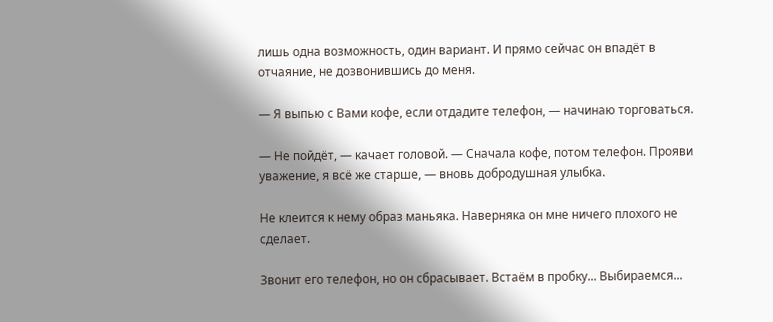лишь одна возможность, один вариант. И прямо сейчас он впадёт в отчаяние, не дозвонившись до меня.

— Я выпью с Вами кофе, если отдадите телефон, — начинаю торговаться.

— Не пойдёт, — качает головой. — Сначала кофе, потом телефон. Прояви уважение, я всё же старше, — вновь добродушная улыбка.

Не клеится к нему образ маньяка. Наверняка он мне ничего плохого не сделает.

Звонит его телефон, но он сбрасывает. Встаём в пробку... Выбираемся...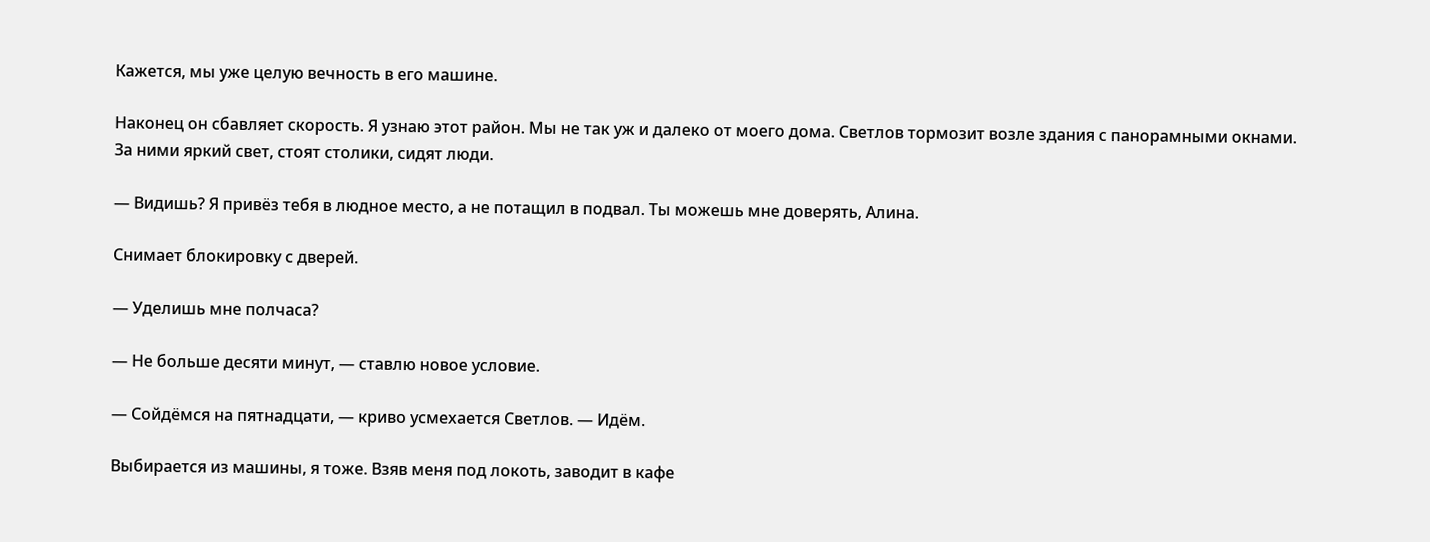Кажется, мы уже целую вечность в его машине.

Наконец он сбавляет скорость. Я узнаю этот район. Мы не так уж и далеко от моего дома. Светлов тормозит возле здания с панорамными окнами. За ними яркий свет, стоят столики, сидят люди.

— Видишь? Я привёз тебя в людное место, а не потащил в подвал. Ты можешь мне доверять, Алина.

Снимает блокировку с дверей.

— Уделишь мне полчаса?

— Не больше десяти минут, — ставлю новое условие.

— Сойдёмся на пятнадцати, — криво усмехается Светлов. — Идём.

Выбирается из машины, я тоже. Взяв меня под локоть, заводит в кафе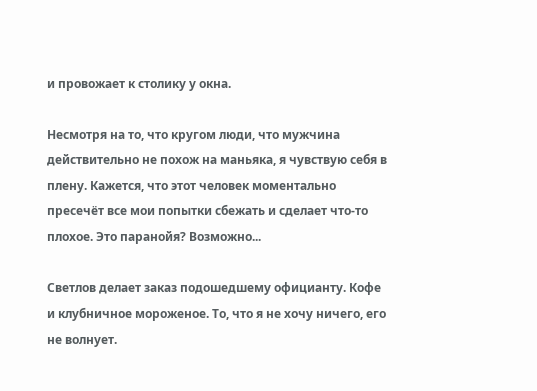и провожает к столику у окна.

Несмотря на то, что кругом люди, что мужчина действительно не похож на маньяка, я чувствую себя в плену. Кажется, что этот человек моментально пресечёт все мои попытки сбежать и сделает что-то плохое. Это паранойя? Возможно...

Светлов делает заказ подошедшему официанту. Кофе и клубничное мороженое. То, что я не хочу ничего, его не волнует.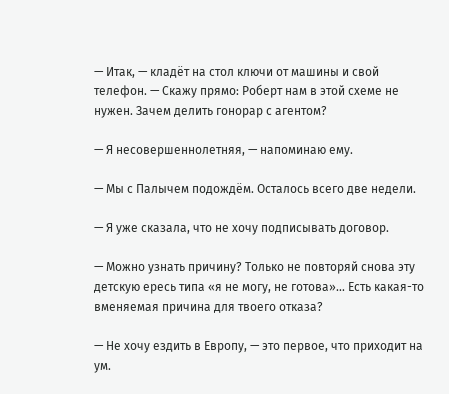— Итак, — кладёт на стол ключи от машины и свой телефон. — Скажу прямо: Роберт нам в этой схеме не нужен. Зачем делить гонорар с агентом?

— Я несовершеннолетняя, — напоминаю ему.

— Мы с Палычем подождём. Осталось всего две недели.

— Я уже сказала, что не хочу подписывать договор.

— Можно узнать причину? Только не повторяй снова эту детскую ересь типа «я не могу, не готова»... Есть какая-то вменяемая причина для твоего отказа?

— Не хочу ездить в Европу, — это первое, что приходит на ум.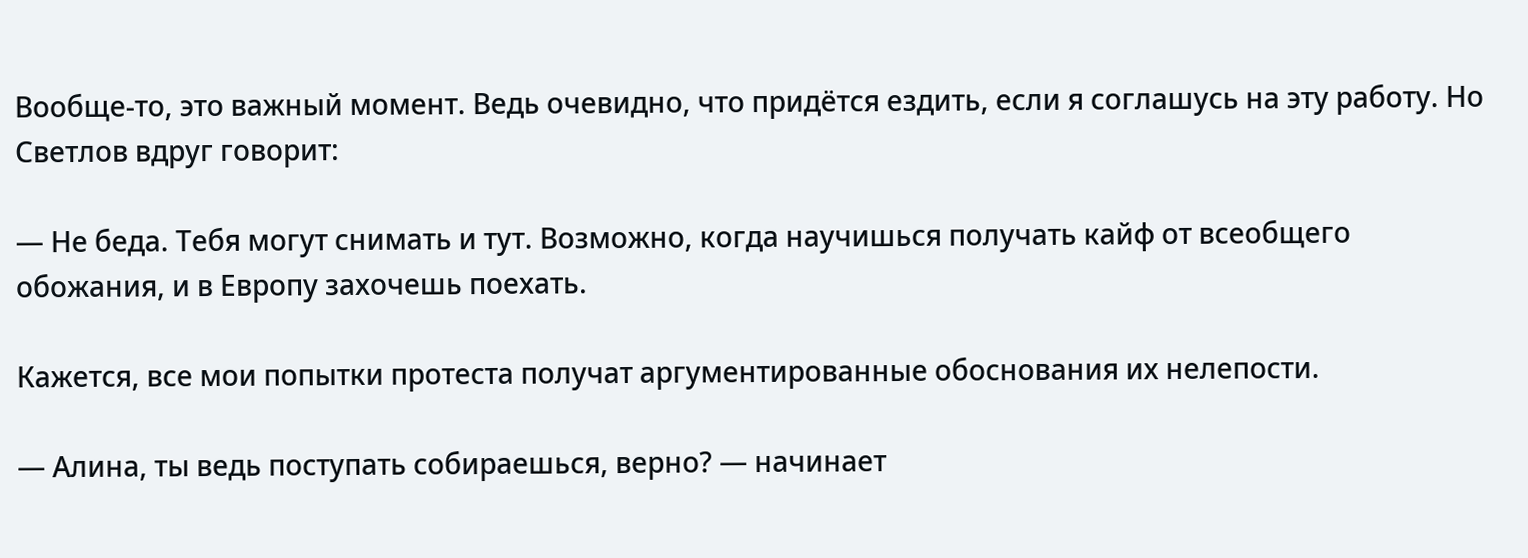Вообще-то, это важный момент. Ведь очевидно, что придётся ездить, если я соглашусь на эту работу. Но Светлов вдруг говорит:

— Не беда. Тебя могут снимать и тут. Возможно, когда научишься получать кайф от всеобщего обожания, и в Европу захочешь поехать.

Кажется, все мои попытки протеста получат аргументированные обоснования их нелепости.

— Алина, ты ведь поступать собираешься, верно? — начинает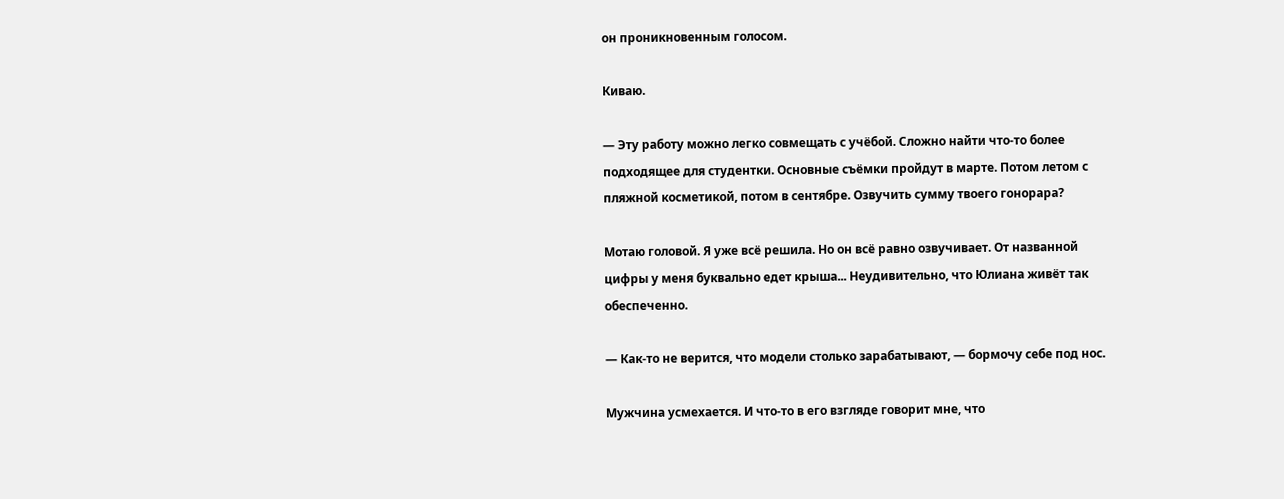он проникновенным голосом.

Киваю.

— Эту работу можно легко совмещать с учёбой. Сложно найти что-то более подходящее для студентки. Основные съёмки пройдут в марте. Потом летом с пляжной косметикой, потом в сентябре. Озвучить сумму твоего гонорара?

Мотаю головой. Я уже всё решила. Но он всё равно озвучивает. От названной цифры у меня буквально едет крыша... Неудивительно, что Юлиана живёт так обеспеченно.

— Как-то не верится, что модели столько зарабатывают, — бормочу себе под нос.

Мужчина усмехается. И что-то в его взгляде говорит мне, что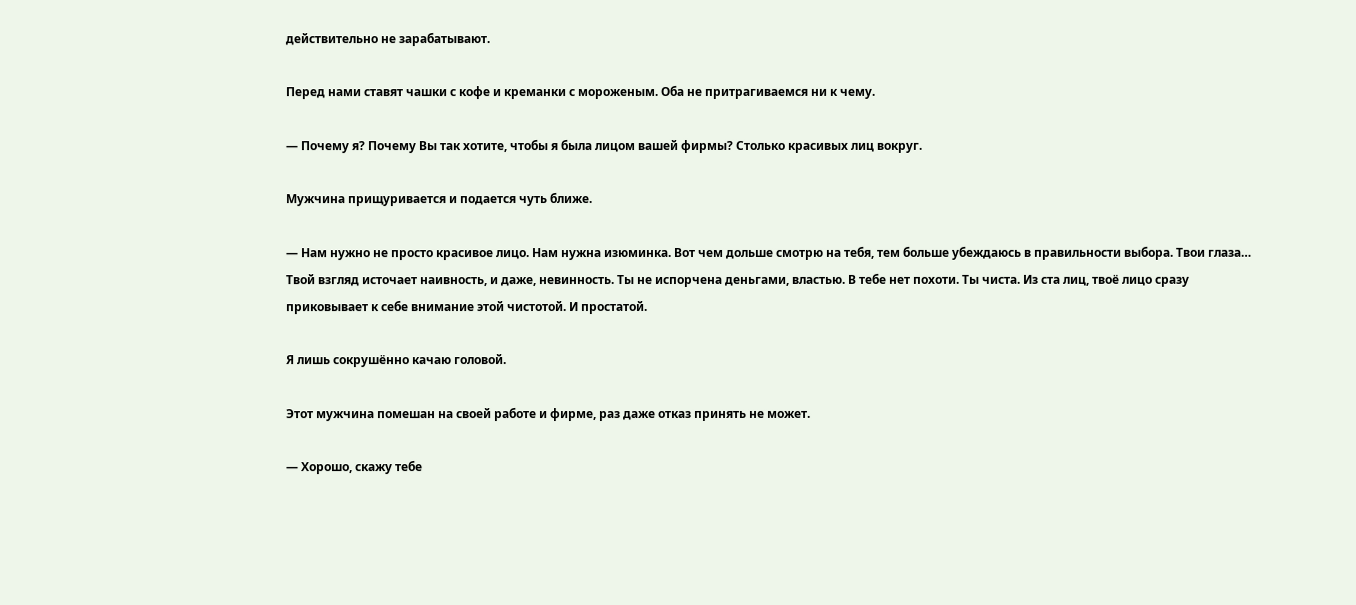действительно не зарабатывают.

Перед нами ставят чашки с кофе и креманки с мороженым. Оба не притрагиваемся ни к чему.

— Почему я? Почему Вы так хотите, чтобы я была лицом вашей фирмы? Столько красивых лиц вокруг.

Мужчина прищуривается и подается чуть ближе.

— Нам нужно не просто красивое лицо. Нам нужна изюминка. Вот чем дольше смотрю на тебя, тем больше убеждаюсь в правильности выбора. Твои глаза… Твой взгляд источает наивность, и даже, невинность. Ты не испорчена деньгами, властью. В тебе нет похоти. Ты чиста. Из ста лиц, твоё лицо сразу приковывает к себе внимание этой чистотой. И простатой.

Я лишь сокрушённо качаю головой.

Этот мужчина помешан на своей работе и фирме, раз даже отказ принять не может.

— Хорошо, скажу тебе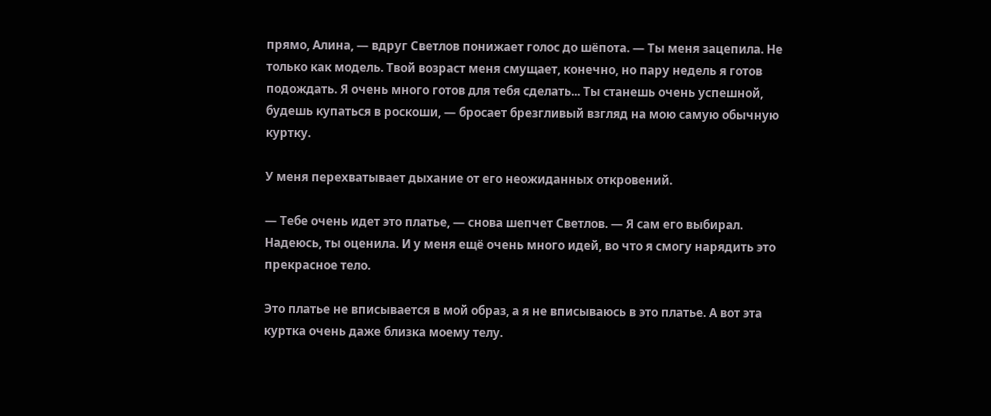прямо, Алина, — вдруг Светлов понижает голос до шёпота. — Ты меня зацепила. Не только как модель. Твой возраст меня смущает, конечно, но пару недель я готов подождать. Я очень много готов для тебя сделать... Ты станешь очень успешной, будешь купаться в роскоши, — бросает брезгливый взгляд на мою самую обычную куртку.

У меня перехватывает дыхание от его неожиданных откровений.

— Тебе очень идет это платье, — снова шепчет Светлов. — Я сам его выбирал. Надеюсь, ты оценила. И у меня ещё очень много идей, во что я смогу нарядить это прекрасное тело.

Это платье не вписывается в мой образ, а я не вписываюсь в это платье. А вот эта куртка очень даже близка моему телу.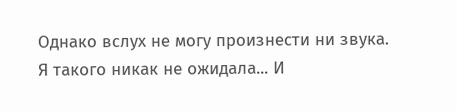Однако вслух не могу произнести ни звука. Я такого никак не ожидала... И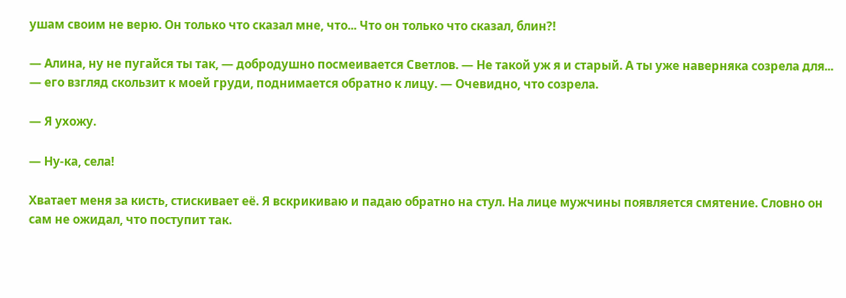ушам своим не верю. Он только что сказал мне, что... Что он только что сказал, блин?!

— Алина, ну не пугайся ты так, — добродушно посмеивается Светлов. — Не такой уж я и старый. А ты уже наверняка созрела для... — его взгляд скользит к моей груди, поднимается обратно к лицу. — Очевидно, что созрела.

— Я ухожу.

— Ну-ка, села!

Хватает меня за кисть, стискивает её. Я вскрикиваю и падаю обратно на стул. На лице мужчины появляется смятение. Словно он сам не ожидал, что поступит так.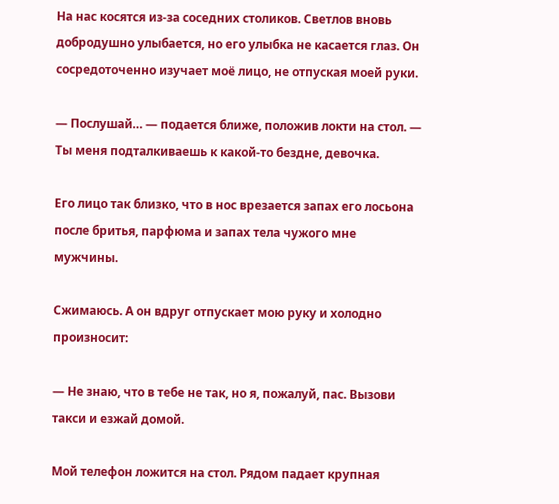На нас косятся из-за соседних столиков. Светлов вновь добродушно улыбается, но его улыбка не касается глаз. Он сосредоточенно изучает моё лицо, не отпуская моей руки.

— Послушай… — подается ближе, положив локти на стол. — Ты меня подталкиваешь к какой-то бездне, девочка.

Его лицо так близко, что в нос врезается запах его лосьона после бритья, парфюма и запах тела чужого мне мужчины.

Сжимаюсь. А он вдруг отпускает мою руку и холодно произносит:

— Не знаю, что в тебе не так, но я, пожалуй, пас. Вызови такси и езжай домой.

Мой телефон ложится на стол. Рядом падает крупная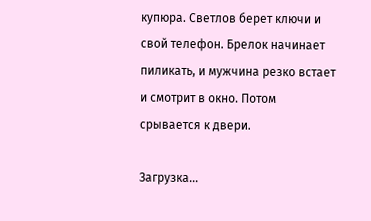купюра. Светлов берет ключи и свой телефон. Брелок начинает пиликать, и мужчина резко встает и смотрит в окно. Потом срывается к двери.

Загрузка...